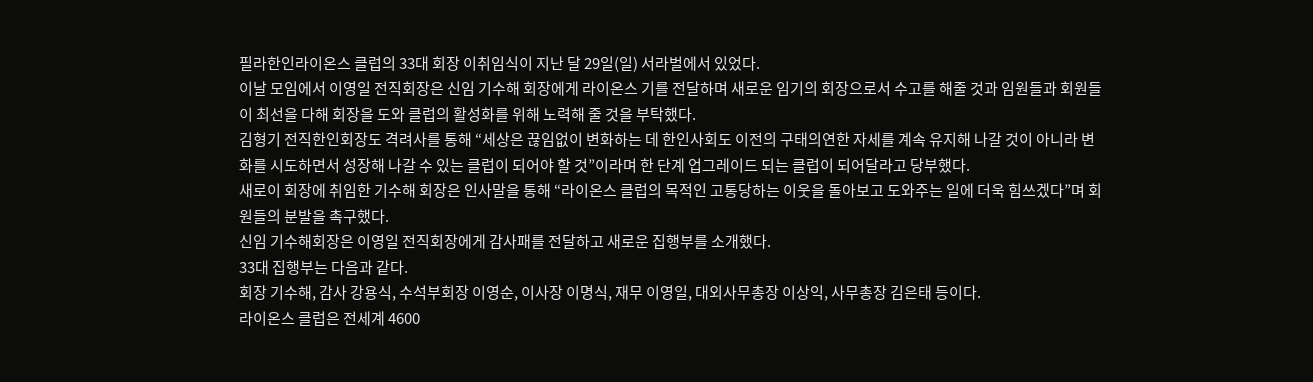필라한인라이온스 클럽의 33대 회장 이취임식이 지난 달 29일(일) 서라벌에서 있었다.
이날 모임에서 이영일 전직회장은 신임 기수해 회장에게 라이온스 기를 전달하며 새로운 임기의 회장으로서 수고를 해줄 것과 임원들과 회원들이 최선을 다해 회장을 도와 클럽의 활성화를 위해 노력해 줄 것을 부탁했다.
김형기 전직한인회장도 격려사를 통해 “세상은 끊임없이 변화하는 데 한인사회도 이전의 구태의연한 자세를 계속 유지해 나갈 것이 아니라 변화를 시도하면서 성장해 나갈 수 있는 클럽이 되어야 할 것”이라며 한 단계 업그레이드 되는 클럽이 되어달라고 당부했다.
새로이 회장에 취임한 기수해 회장은 인사말을 통해 “라이온스 클럽의 목적인 고통당하는 이웃을 돌아보고 도와주는 일에 더욱 힘쓰겠다”며 회원들의 분발을 촉구했다.
신임 기수해회장은 이영일 전직회장에게 감사패를 전달하고 새로운 집행부를 소개했다.
33대 집행부는 다음과 같다.
회장 기수해, 감사 강용식, 수석부회장 이영순, 이사장 이명식, 재무 이영일, 대외사무총장 이상익, 사무총장 김은태 등이다.
라이온스 클럽은 전세계 4600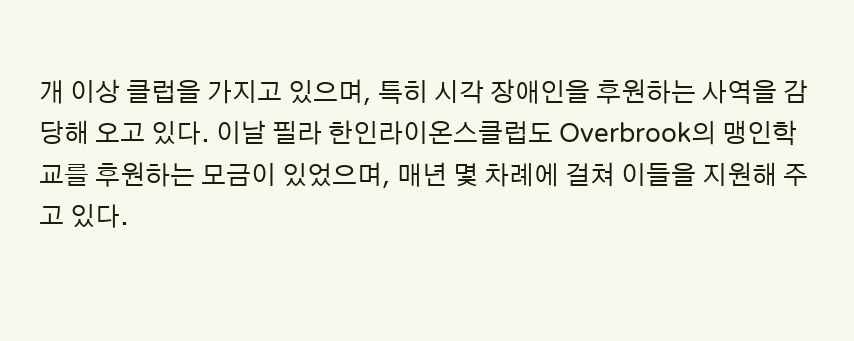개 이상 클럽을 가지고 있으며, 특히 시각 장애인을 후원하는 사역을 감당해 오고 있다. 이날 필라 한인라이온스클럽도 Overbrook의 맹인학교를 후원하는 모금이 있었으며, 매년 몇 차례에 걸쳐 이들을 지원해 주고 있다.